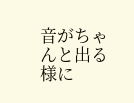音がちゃんと出る様に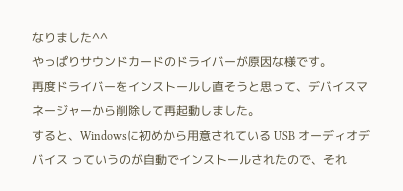なりました^^
やっぱりサウンドカードのドライバーが原因な様です。
再度ドライバーをインストールし直そうと思って、デバイスマネージャーから削除して再起動しました。
すると、Windowsに初めから用意されている USB オーディオデバイス っていうのが自動でインストールされたので、それ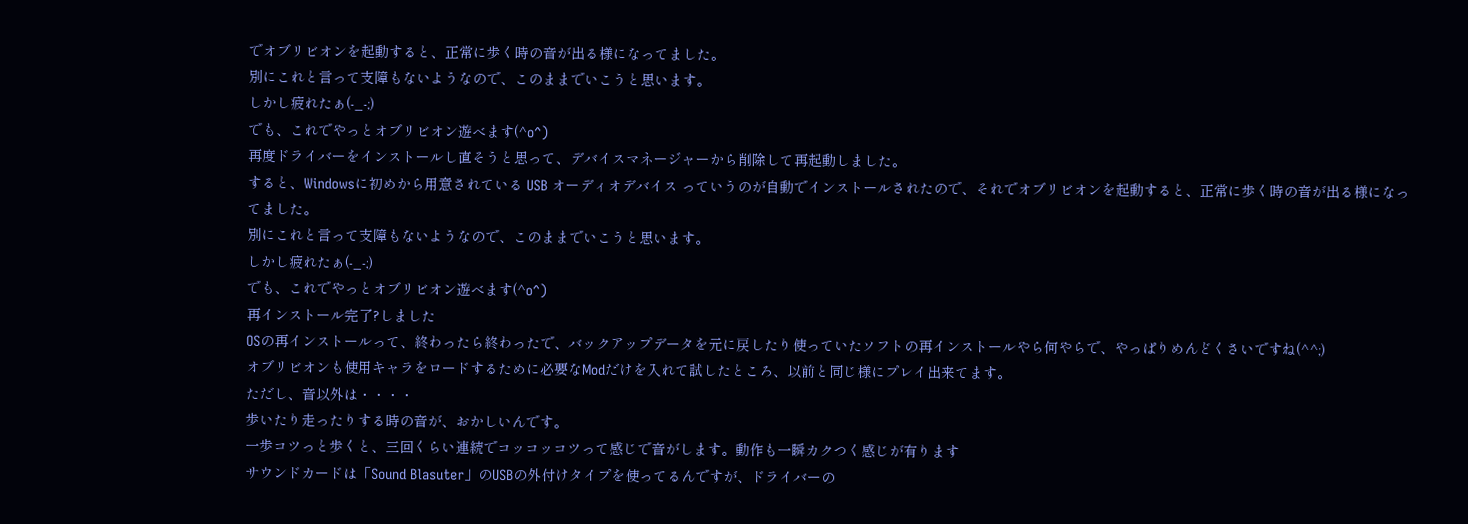でオブリビオンを起動すると、正常に歩く時の音が出る様になってました。
別にこれと言って支障もないようなので、このままでいこうと思います。
しかし疲れたぁ(-_-;)
でも、これでやっとオブリビオン遊べます(^o^)
再度ドライバーをインストールし直そうと思って、デバイスマネージャーから削除して再起動しました。
すると、Windowsに初めから用意されている USB オーディオデバイス っていうのが自動でインストールされたので、それでオブリビオンを起動すると、正常に歩く時の音が出る様になってました。
別にこれと言って支障もないようなので、このままでいこうと思います。
しかし疲れたぁ(-_-;)
でも、これでやっとオブリビオン遊べます(^o^)
再インストール完了?しました
OSの再インストールって、終わったら終わったで、バックアップデータを元に戻したり使っていたソフトの再インストールやら何やらで、やっぱりめんどくさいですね(^^;)
オブリビオンも使用キャラをロードするために必要なModだけを入れて試したところ、以前と同じ様にプレイ出来てます。
ただし、音以外は・・・・
歩いたり走ったりする時の音が、おかしいんです。
一歩コツっと歩くと、三回くらい連続でコッコッコツって感じで音がします。動作も一瞬カクつく感じが有ります
サウンドカードは「Sound Blasuter」のUSBの外付けタイプを使ってるんですが、ドライバーの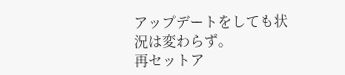アップデートをしても状況は変わらず。
再セットア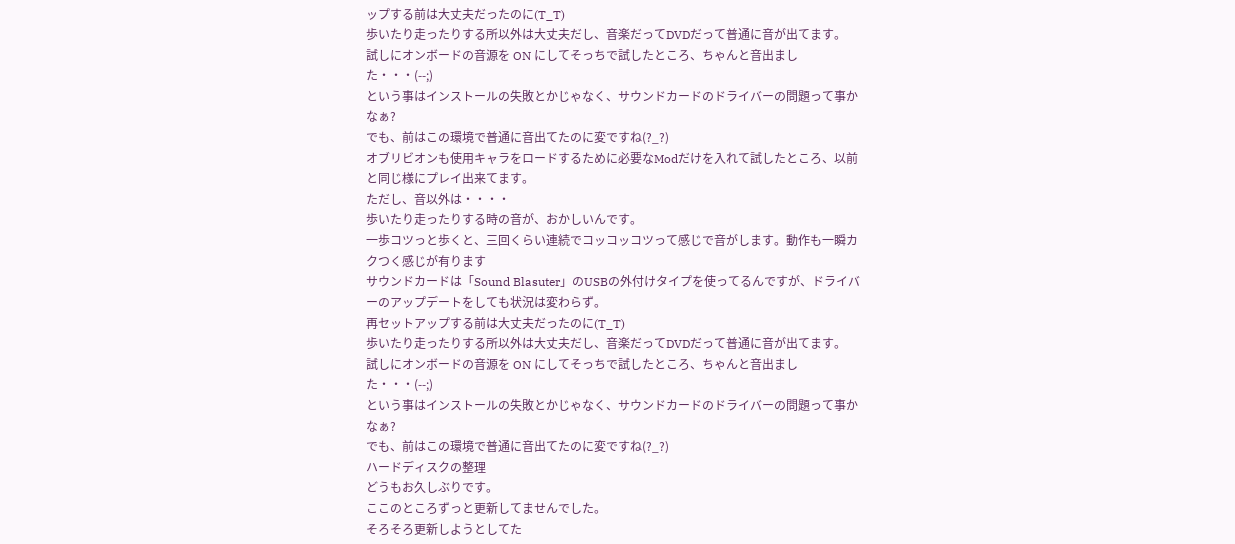ップする前は大丈夫だったのに(T_T)
歩いたり走ったりする所以外は大丈夫だし、音楽だってDVDだって普通に音が出てます。
試しにオンボードの音源を ON にしてそっちで試したところ、ちゃんと音出ました・・・(--;)
という事はインストールの失敗とかじゃなく、サウンドカードのドライバーの問題って事かなぁ?
でも、前はこの環境で普通に音出てたのに変ですね(?_?)
オブリビオンも使用キャラをロードするために必要なModだけを入れて試したところ、以前と同じ様にプレイ出来てます。
ただし、音以外は・・・・
歩いたり走ったりする時の音が、おかしいんです。
一歩コツっと歩くと、三回くらい連続でコッコッコツって感じで音がします。動作も一瞬カクつく感じが有ります
サウンドカードは「Sound Blasuter」のUSBの外付けタイプを使ってるんですが、ドライバーのアップデートをしても状況は変わらず。
再セットアップする前は大丈夫だったのに(T_T)
歩いたり走ったりする所以外は大丈夫だし、音楽だってDVDだって普通に音が出てます。
試しにオンボードの音源を ON にしてそっちで試したところ、ちゃんと音出ました・・・(--;)
という事はインストールの失敗とかじゃなく、サウンドカードのドライバーの問題って事かなぁ?
でも、前はこの環境で普通に音出てたのに変ですね(?_?)
ハードディスクの整理
どうもお久しぶりです。
ここのところずっと更新してませんでした。
そろそろ更新しようとしてた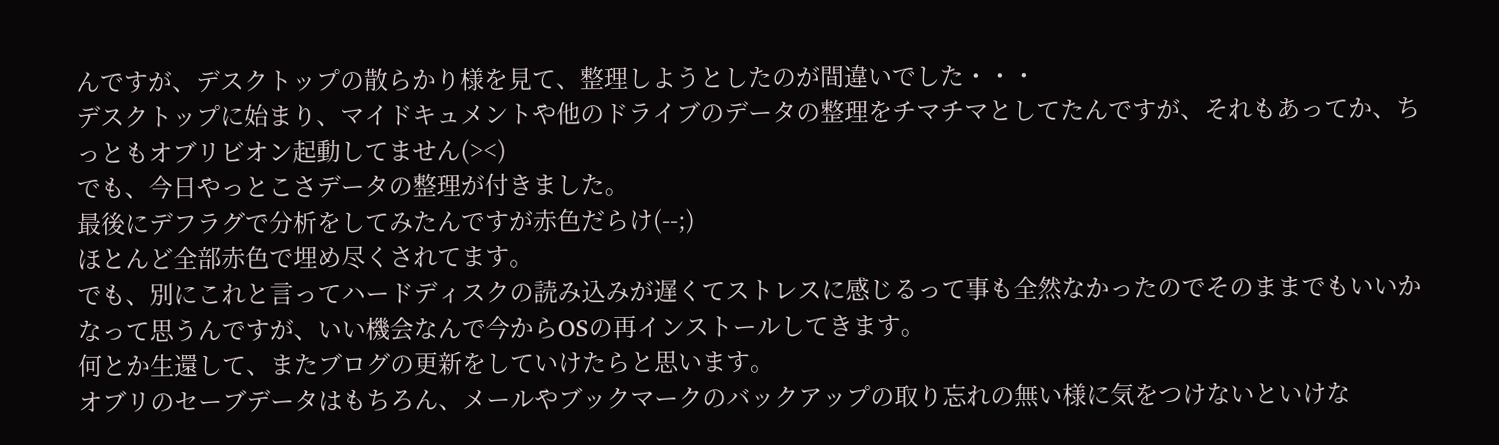んですが、デスクトップの散らかり様を見て、整理しようとしたのが間違いでした・・・
デスクトップに始まり、マイドキュメントや他のドライブのデータの整理をチマチマとしてたんですが、それもあってか、ちっともオブリビオン起動してません(><)
でも、今日やっとこさデータの整理が付きました。
最後にデフラグで分析をしてみたんですが赤色だらけ(--;)
ほとんど全部赤色で埋め尽くされてます。
でも、別にこれと言ってハードディスクの読み込みが遅くてストレスに感じるって事も全然なかったのでそのままでもいいかなって思うんですが、いい機会なんで今からOSの再インストールしてきます。
何とか生還して、またブログの更新をしていけたらと思います。
オブリのセーブデータはもちろん、メールやブックマークのバックアップの取り忘れの無い様に気をつけないといけな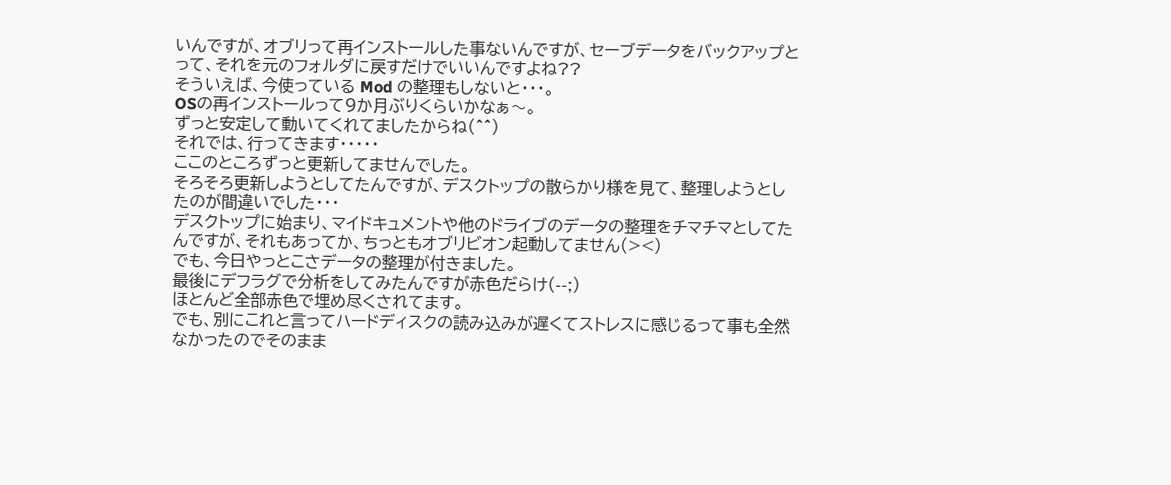いんですが、オブリって再インストールした事ないんですが、セーブデータをバックアップとって、それを元のフォルダに戻すだけでいいんですよね??
そういえば、今使っている Mod の整理もしないと・・・。
OSの再インストールって9か月ぶりくらいかなぁ〜。
ずっと安定して動いてくれてましたからね(^^)
それでは、行ってきます・・・・・
ここのところずっと更新してませんでした。
そろそろ更新しようとしてたんですが、デスクトップの散らかり様を見て、整理しようとしたのが間違いでした・・・
デスクトップに始まり、マイドキュメントや他のドライブのデータの整理をチマチマとしてたんですが、それもあってか、ちっともオブリビオン起動してません(><)
でも、今日やっとこさデータの整理が付きました。
最後にデフラグで分析をしてみたんですが赤色だらけ(--;)
ほとんど全部赤色で埋め尽くされてます。
でも、別にこれと言ってハードディスクの読み込みが遅くてストレスに感じるって事も全然なかったのでそのまま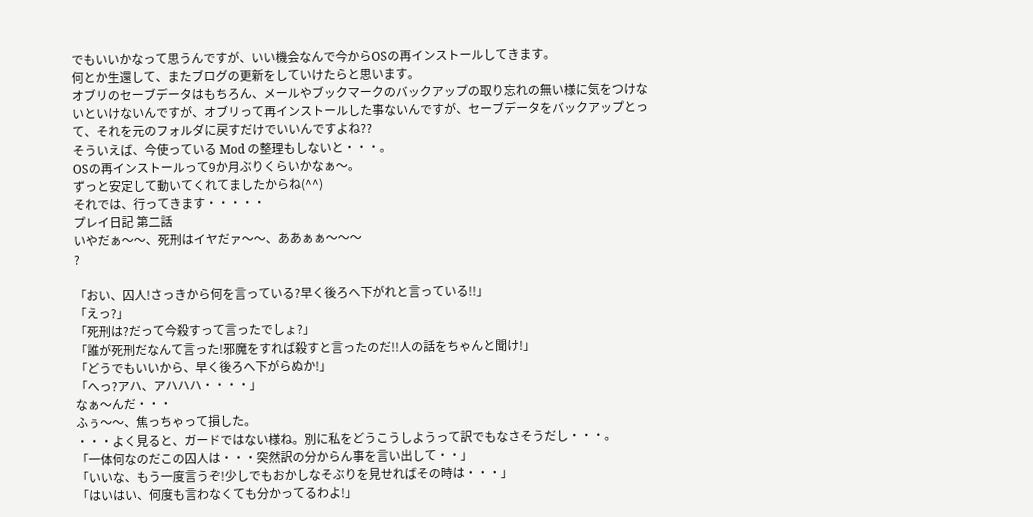でもいいかなって思うんですが、いい機会なんで今からOSの再インストールしてきます。
何とか生還して、またブログの更新をしていけたらと思います。
オブリのセーブデータはもちろん、メールやブックマークのバックアップの取り忘れの無い様に気をつけないといけないんですが、オブリって再インストールした事ないんですが、セーブデータをバックアップとって、それを元のフォルダに戻すだけでいいんですよね??
そういえば、今使っている Mod の整理もしないと・・・。
OSの再インストールって9か月ぶりくらいかなぁ〜。
ずっと安定して動いてくれてましたからね(^^)
それでは、行ってきます・・・・・
プレイ日記 第二話
いやだぁ〜〜、死刑はイヤだァ〜〜、ああぁぁ〜〜〜
?

「おい、囚人!さっきから何を言っている?早く後ろへ下がれと言っている!!」
「えっ?」
「死刑は?だって今殺すって言ったでしょ?」
「誰が死刑だなんて言った!邪魔をすれば殺すと言ったのだ!!人の話をちゃんと聞け!」
「どうでもいいから、早く後ろへ下がらぬか!」
「へっ?アハ、アハハハ・・・・」
なぁ〜んだ・・・
ふぅ〜〜、焦っちゃって損した。
・・・よく見ると、ガードではない様ね。別に私をどうこうしようって訳でもなさそうだし・・・。
「一体何なのだこの囚人は・・・突然訳の分からん事を言い出して・・」
「いいな、もう一度言うぞ!少しでもおかしなそぶりを見せればその時は・・・」
「はいはい、何度も言わなくても分かってるわよ!」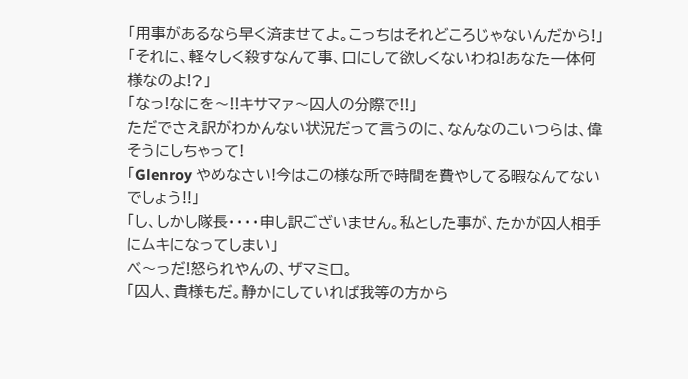「用事があるなら早く済ませてよ。こっちはそれどころじゃないんだから!」
「それに、軽々しく殺すなんて事、口にして欲しくないわね!あなた一体何様なのよ!?」
「なっ!なにを〜!!キサマァ〜囚人の分際で!!」
ただでさえ訳がわかんない状況だって言うのに、なんなのこいつらは、偉そうにしちゃって!
「Glenroy やめなさい!今はこの様な所で時間を費やしてる暇なんてないでしょう!!」
「し、しかし隊長・・・・申し訳ございません。私とした事が、たかが囚人相手にムキになってしまい」
べ〜っだ!怒られやんの、ザマミロ。
「囚人、貴様もだ。静かにしていれば我等の方から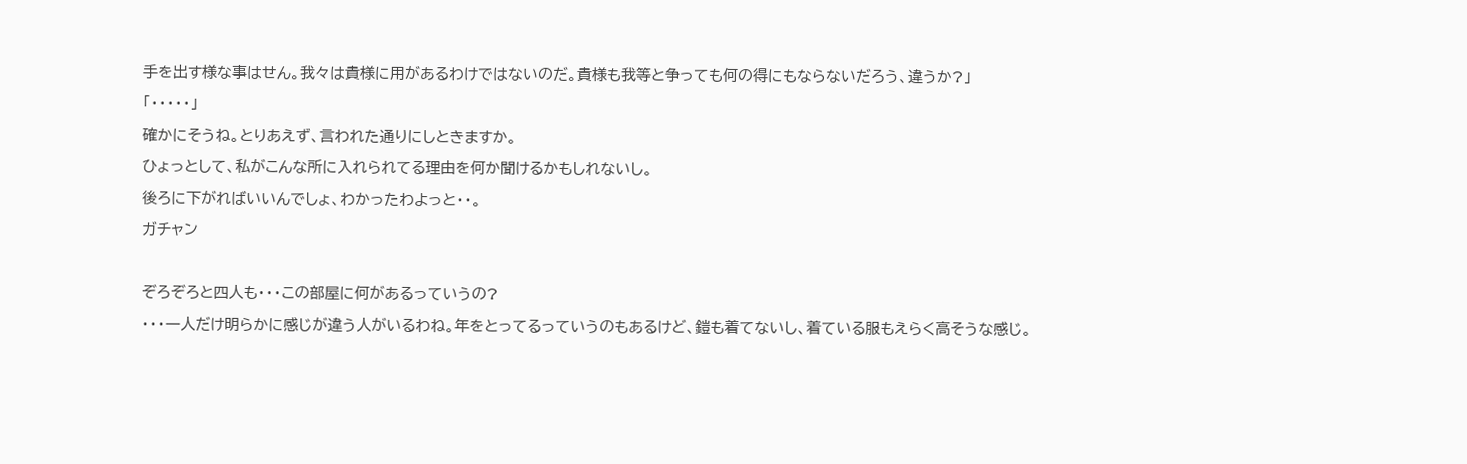手を出す様な事はせん。我々は貴様に用があるわけではないのだ。貴様も我等と争っても何の得にもならないだろう、違うか?」
「・・・・・」
確かにそうね。とりあえず、言われた通りにしときますか。
ひょっとして、私がこんな所に入れられてる理由を何か聞けるかもしれないし。
後ろに下がればいいんでしょ、わかったわよっと・・。
ガチャン

ぞろぞろと四人も・・・この部屋に何があるっていうの?
・・・一人だけ明らかに感じが違う人がいるわね。年をとってるっていうのもあるけど、鎧も着てないし、着ている服もえらく高そうな感じ。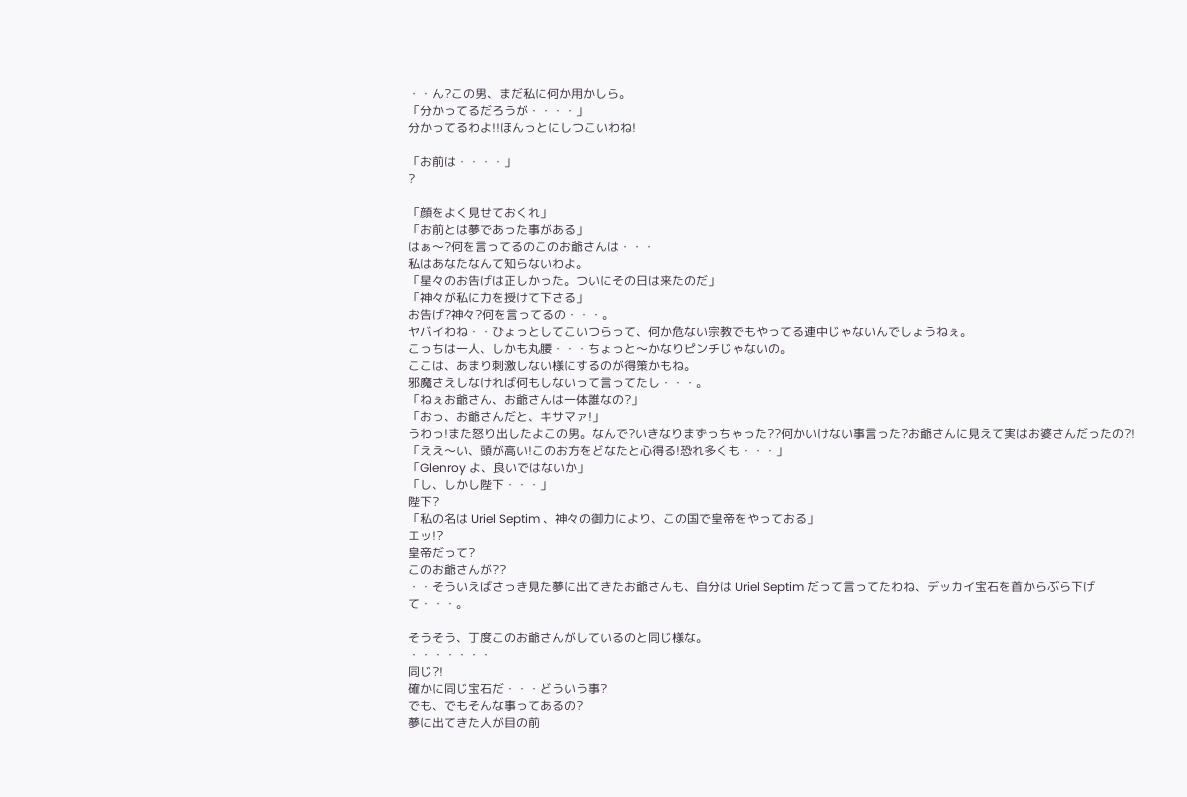・・ん?この男、まだ私に何か用かしら。
「分かってるだろうが・・・・」
分かってるわよ!!ほんっとにしつこいわね!

「お前は・・・・」
?

「顔をよく見せておくれ」
「お前とは夢であった事がある」
はぁ〜?何を言ってるのこのお爺さんは・・・
私はあなたなんて知らないわよ。
「星々のお告げは正しかった。ついにその日は来たのだ」
「神々が私に力を授けて下さる」
お告げ?神々?何を言ってるの・・・。
ヤバイわね・・ひょっとしてこいつらって、何か危ない宗教でもやってる連中じゃないんでしょうねぇ。
こっちは一人、しかも丸腰・・・ちょっと〜かなりピンチじゃないの。
ここは、あまり刺激しない様にするのが得策かもね。
邪魔さえしなければ何もしないって言ってたし・・・。
「ねぇお爺さん、お爺さんは一体誰なの?」
「おっ、お爺さんだと、キサマァ!」
うわっ!また怒り出したよこの男。なんで?いきなりまずっちゃった??何かいけない事言った?お爺さんに見えて実はお婆さんだったの?!
「ええ〜い、頭が高い!このお方をどなたと心得る!恐れ多くも・・・」
「Glenroy よ、良いではないか」
「し、しかし陛下・・・」
陛下?
「私の名は Uriel Septim 、神々の御力により、この国で皇帝をやっておる」
エッ!?
皇帝だって?
このお爺さんが??
・・そういえばさっき見た夢に出てきたお爺さんも、自分は Uriel Septim だって言ってたわね、デッカイ宝石を首からぶら下げて・・・。

そうそう、丁度このお爺さんがしているのと同じ様な。
・・・・・・・
同じ?!
確かに同じ宝石だ・・・どういう事?
でも、でもそんな事ってあるの?
夢に出てきた人が目の前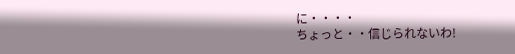に・・・・
ちょっと・・信じられないわ!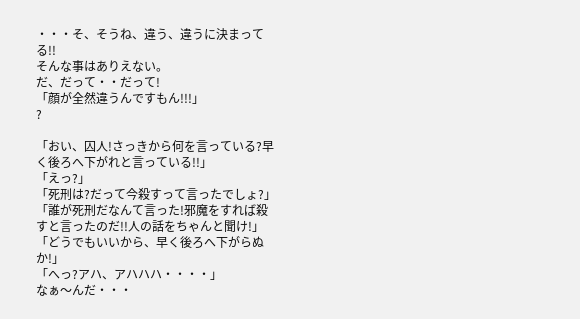・・・そ、そうね、違う、違うに決まってる!!
そんな事はありえない。
だ、だって・・だって!
「顔が全然違うんですもん!!!」
?

「おい、囚人!さっきから何を言っている?早く後ろへ下がれと言っている!!」
「えっ?」
「死刑は?だって今殺すって言ったでしょ?」
「誰が死刑だなんて言った!邪魔をすれば殺すと言ったのだ!!人の話をちゃんと聞け!」
「どうでもいいから、早く後ろへ下がらぬか!」
「へっ?アハ、アハハハ・・・・」
なぁ〜んだ・・・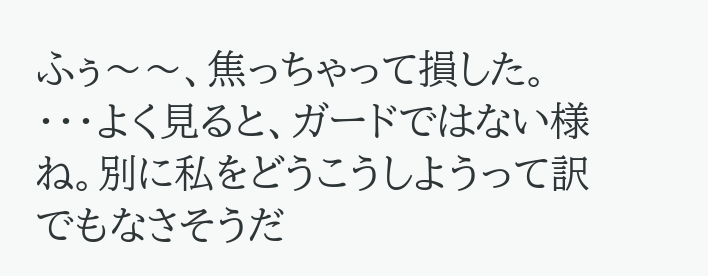ふぅ〜〜、焦っちゃって損した。
・・・よく見ると、ガードではない様ね。別に私をどうこうしようって訳でもなさそうだ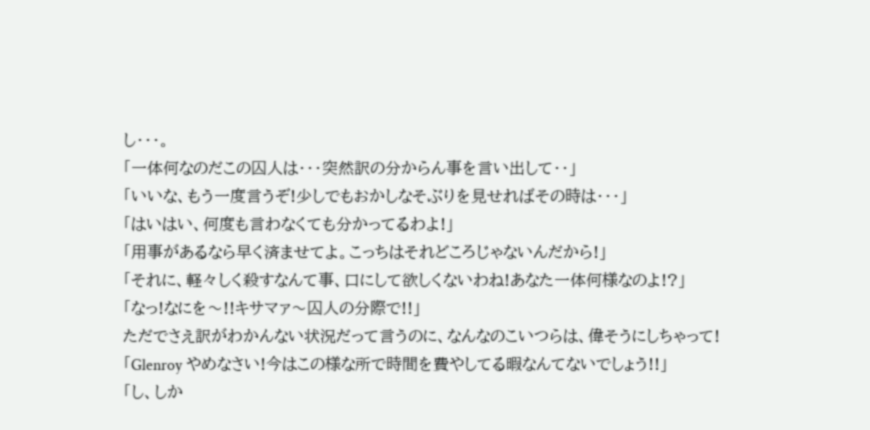し・・・。
「一体何なのだこの囚人は・・・突然訳の分からん事を言い出して・・」
「いいな、もう一度言うぞ!少しでもおかしなそぶりを見せればその時は・・・」
「はいはい、何度も言わなくても分かってるわよ!」
「用事があるなら早く済ませてよ。こっちはそれどころじゃないんだから!」
「それに、軽々しく殺すなんて事、口にして欲しくないわね!あなた一体何様なのよ!?」
「なっ!なにを〜!!キサマァ〜囚人の分際で!!」
ただでさえ訳がわかんない状況だって言うのに、なんなのこいつらは、偉そうにしちゃって!
「Glenroy やめなさい!今はこの様な所で時間を費やしてる暇なんてないでしょう!!」
「し、しか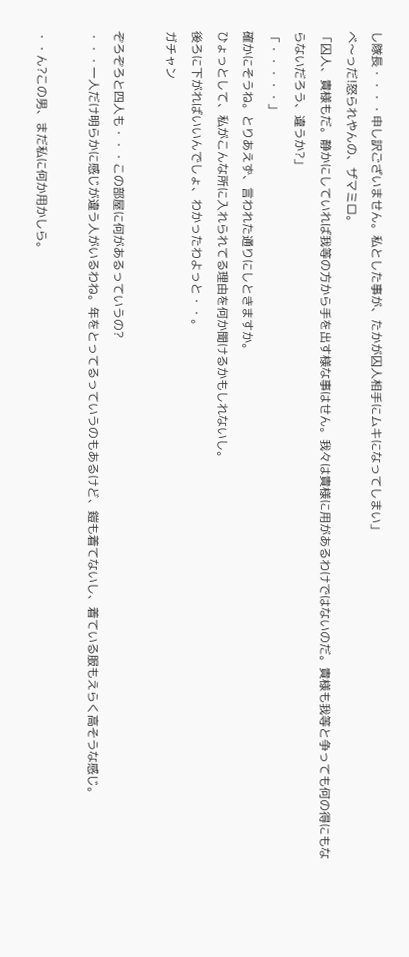し隊長・・・・申し訳ございません。私とした事が、たかが囚人相手にムキになってしまい」
べ〜っだ!怒られやんの、ザマミロ。
「囚人、貴様もだ。静かにしていれば我等の方から手を出す様な事はせん。我々は貴様に用があるわけではないのだ。貴様も我等と争っても何の得にもならないだろう、違うか?」
「・・・・・」
確かにそうね。とりあえず、言われた通りにしときますか。
ひょっとして、私がこんな所に入れられてる理由を何か聞けるかもしれないし。
後ろに下がればいいんでしょ、わかったわよっと・・。
ガチャン

ぞろぞろと四人も・・・この部屋に何があるっていうの?
・・・一人だけ明らかに感じが違う人がいるわね。年をとってるっていうのもあるけど、鎧も着てないし、着ている服もえらく高そうな感じ。

・・ん?この男、まだ私に何か用かしら。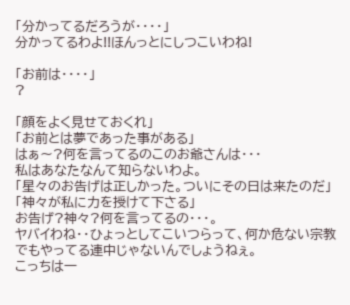「分かってるだろうが・・・・」
分かってるわよ!!ほんっとにしつこいわね!

「お前は・・・・」
?

「顔をよく見せておくれ」
「お前とは夢であった事がある」
はぁ〜?何を言ってるのこのお爺さんは・・・
私はあなたなんて知らないわよ。
「星々のお告げは正しかった。ついにその日は来たのだ」
「神々が私に力を授けて下さる」
お告げ?神々?何を言ってるの・・・。
ヤバイわね・・ひょっとしてこいつらって、何か危ない宗教でもやってる連中じゃないんでしょうねぇ。
こっちは一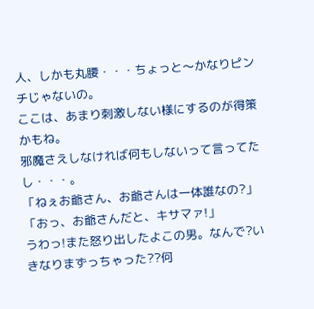人、しかも丸腰・・・ちょっと〜かなりピンチじゃないの。
ここは、あまり刺激しない様にするのが得策かもね。
邪魔さえしなければ何もしないって言ってたし・・・。
「ねぇお爺さん、お爺さんは一体誰なの?」
「おっ、お爺さんだと、キサマァ!」
うわっ!また怒り出したよこの男。なんで?いきなりまずっちゃった??何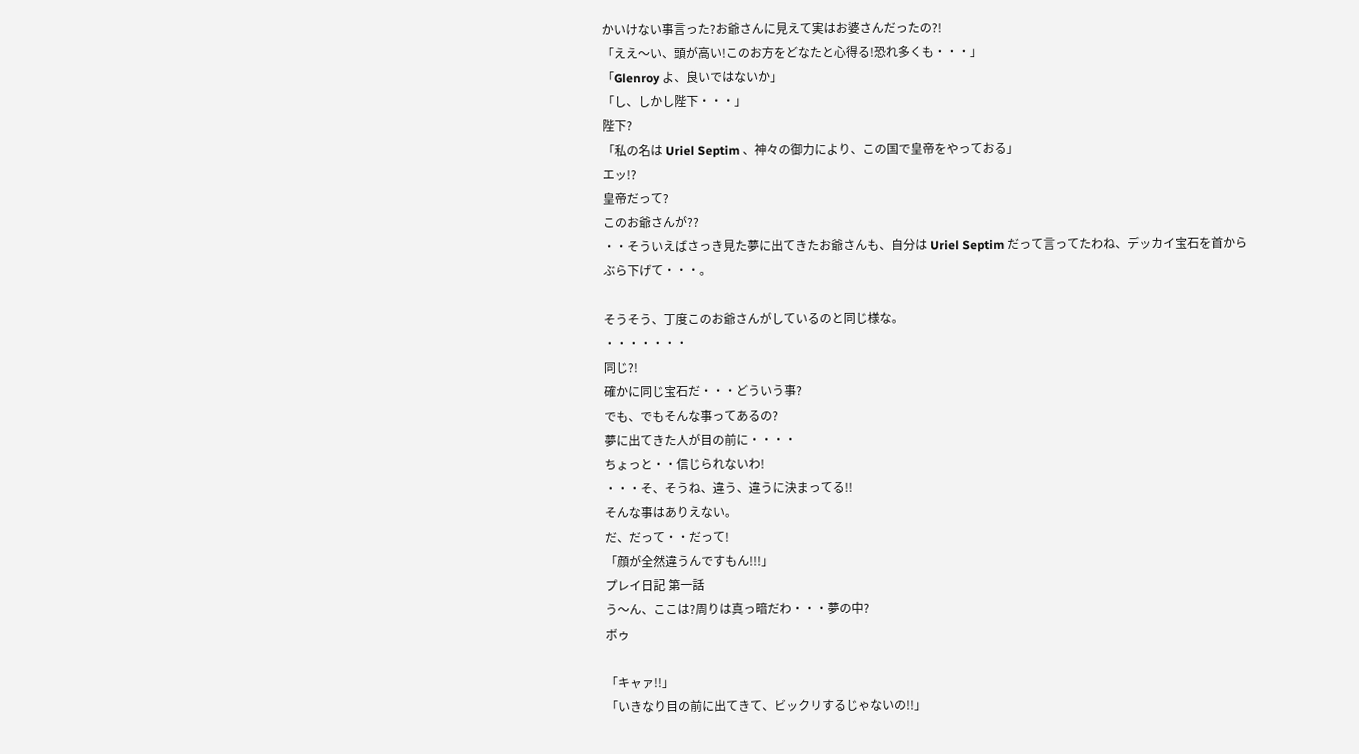かいけない事言った?お爺さんに見えて実はお婆さんだったの?!
「ええ〜い、頭が高い!このお方をどなたと心得る!恐れ多くも・・・」
「Glenroy よ、良いではないか」
「し、しかし陛下・・・」
陛下?
「私の名は Uriel Septim 、神々の御力により、この国で皇帝をやっておる」
エッ!?
皇帝だって?
このお爺さんが??
・・そういえばさっき見た夢に出てきたお爺さんも、自分は Uriel Septim だって言ってたわね、デッカイ宝石を首からぶら下げて・・・。

そうそう、丁度このお爺さんがしているのと同じ様な。
・・・・・・・
同じ?!
確かに同じ宝石だ・・・どういう事?
でも、でもそんな事ってあるの?
夢に出てきた人が目の前に・・・・
ちょっと・・信じられないわ!
・・・そ、そうね、違う、違うに決まってる!!
そんな事はありえない。
だ、だって・・だって!
「顔が全然違うんですもん!!!」
プレイ日記 第一話
う〜ん、ここは?周りは真っ暗だわ・・・夢の中?
ボゥ

「キャァ!!」
「いきなり目の前に出てきて、ビックリするじゃないの!!」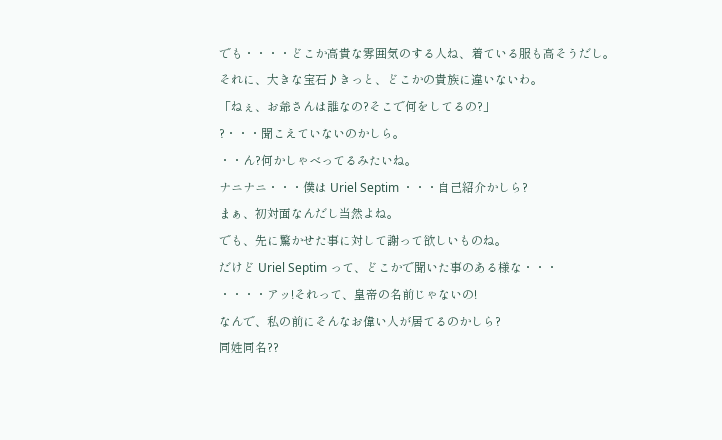でも・・・・どこか高貴な雰囲気のする人ね、着ている服も高そうだし。
それに、大きな宝石♪きっと、どこかの貴族に違いないわ。
「ねぇ、お爺さんは誰なの?そこで何をしてるの?」
?・・・聞こえていないのかしら。
・・ん?何かしゃべってるみたいね。
ナニナニ・・・僕は Uriel Septim ・・・自己紹介かしら?
まぁ、初対面なんだし当然よね。
でも、先に驚かせた事に対して謝って欲しいものね。
だけど Uriel Septim って、どこかで聞いた事のある様な・・・
・・・・アッ!それって、皇帝の名前じゃないの!
なんで、私の前にそんなお偉い人が居てるのかしら?
同姓同名??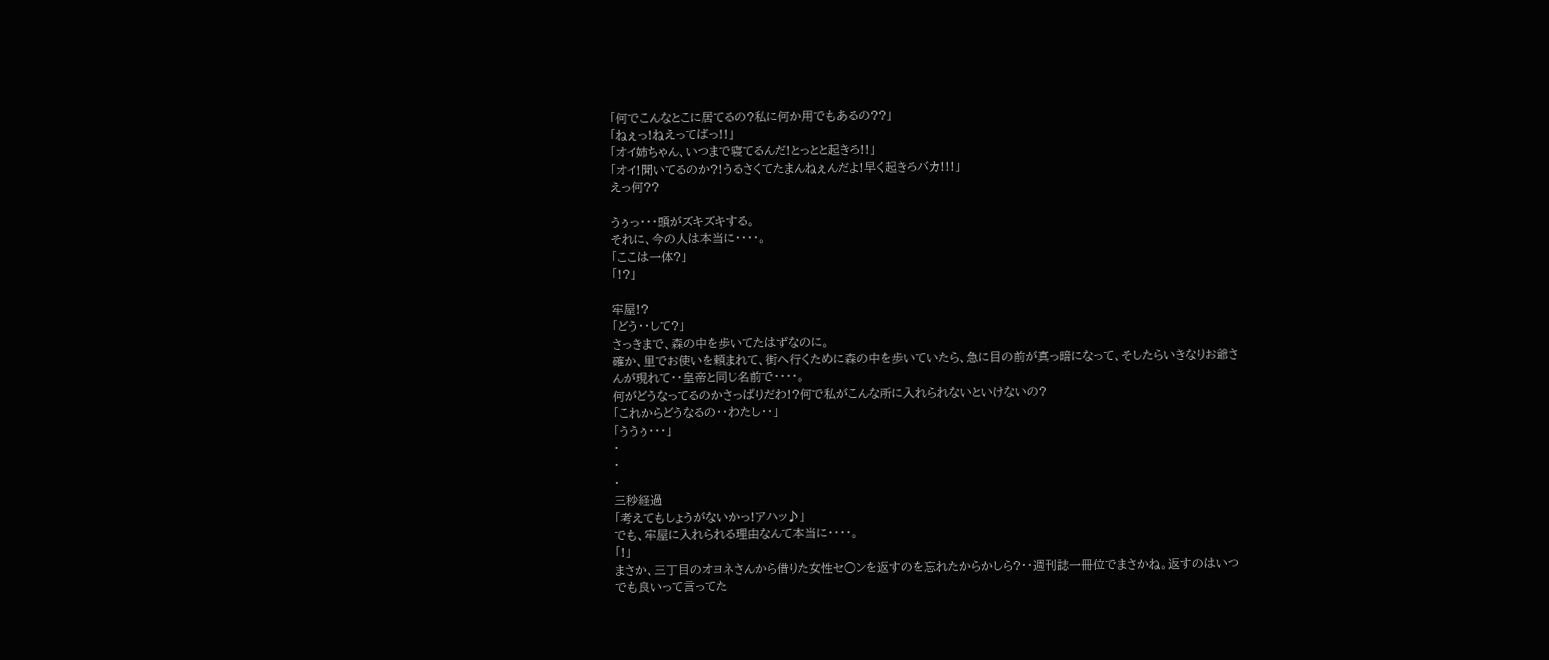「何でこんなとこに居てるの?私に何か用でもあるの??」
「ねぇっ!ねえってばっ!!」
「オイ姉ちゃん、いつまで寝てるんだ!とっとと起きろ!!」
「オイ!聞いてるのか?!うるさくてたまんねぇんだよ!早く起きろバカ!!!」
えっ何??

うぅっ・・・頭がズキズキする。
それに、今の人は本当に・・・・。
「ここは一体?」
「!?」

牢屋!?
「どう・・して?」
さっきまで、森の中を歩いてたはずなのに。
確か、里でお使いを頼まれて、街へ行くために森の中を歩いていたら、急に目の前が真っ暗になって、そしたらいきなりお爺さんが現れて・・皇帝と同じ名前で・・・・。
何がどうなってるのかさっぱりだわ!?何で私がこんな所に入れられないといけないの?
「これからどうなるの・・わたし・・」
「ううぅ・・・」
・
・
・
三秒経過
「考えてもしょうがないかっ!アハッ♪」
でも、牢屋に入れられる理由なんて本当に・・・・。
「!」
まさか、三丁目のオヨネさんから借りた女性セ○ンを返すのを忘れたからかしら?・・週刊誌一冊位でまさかね。返すのはいつでも良いって言ってた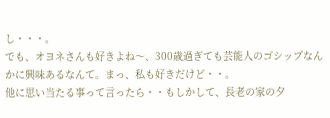し・・・。
でも、オヨネさんも好きよね〜、300歳過ぎても芸能人のゴシップなんかに興味あるなんて。まっ、私も好きだけど・・。
他に思い当たる事って言ったら・・もしかして、長老の家の夕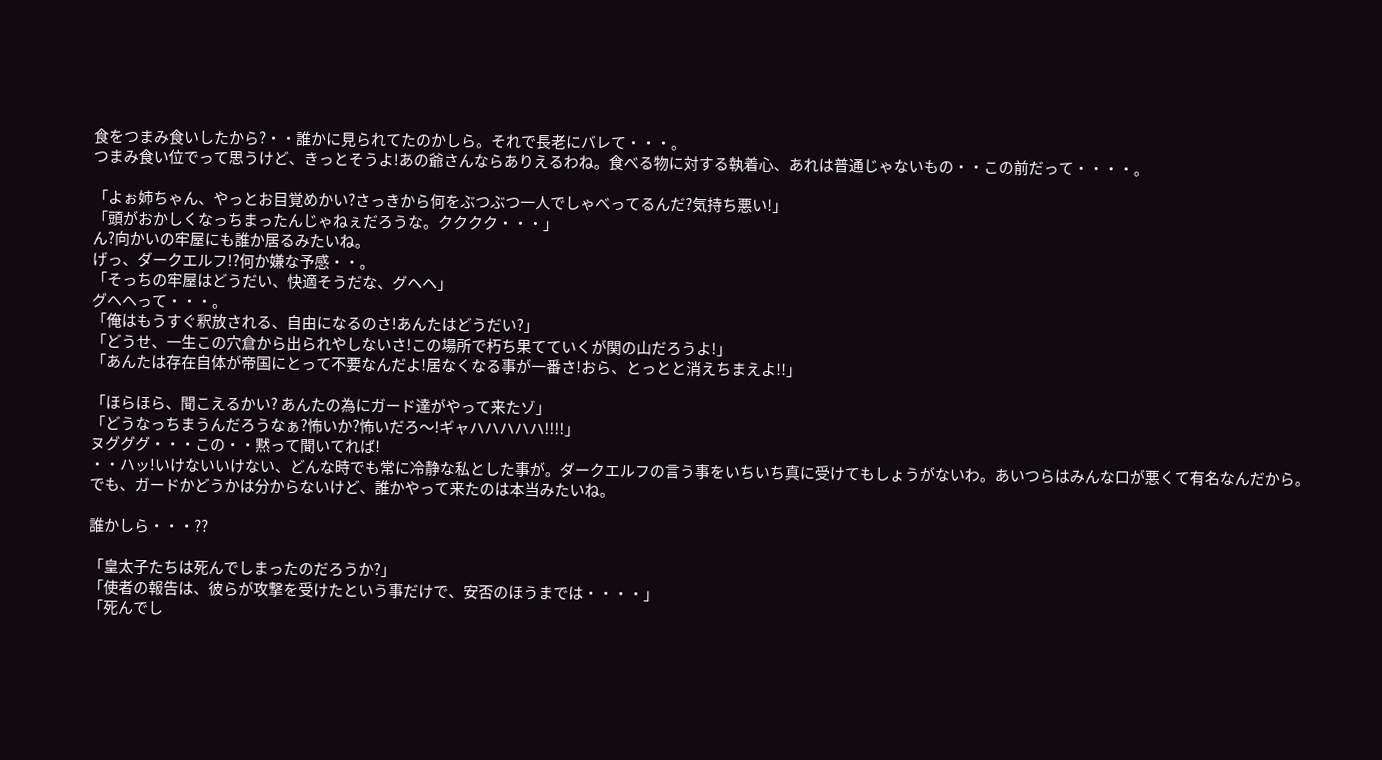食をつまみ食いしたから?・・誰かに見られてたのかしら。それで長老にバレて・・・。
つまみ食い位でって思うけど、きっとそうよ!あの爺さんならありえるわね。食べる物に対する執着心、あれは普通じゃないもの・・この前だって・・・・。

「よぉ姉ちゃん、やっとお目覚めかい?さっきから何をぶつぶつ一人でしゃべってるんだ?気持ち悪い!」
「頭がおかしくなっちまったんじゃねぇだろうな。クククク・・・」
ん?向かいの牢屋にも誰か居るみたいね。
げっ、ダークエルフ!?何か嫌な予感・・。
「そっちの牢屋はどうだい、快適そうだな、グヘヘ」
グヘヘって・・・。
「俺はもうすぐ釈放される、自由になるのさ!あんたはどうだい?」
「どうせ、一生この穴倉から出られやしないさ!この場所で朽ち果てていくが関の山だろうよ!」
「あんたは存在自体が帝国にとって不要なんだよ!居なくなる事が一番さ!おら、とっとと消えちまえよ!!」

「ほらほら、聞こえるかい? あんたの為にガード達がやって来たゾ」
「どうなっちまうんだろうなぁ?怖いか?怖いだろ〜!ギャハハハハハ!!!!」
ヌグググ・・・この・・黙って聞いてれば!
・・ハッ!いけないいけない、どんな時でも常に冷静な私とした事が。ダークエルフの言う事をいちいち真に受けてもしょうがないわ。あいつらはみんな口が悪くて有名なんだから。
でも、ガードかどうかは分からないけど、誰かやって来たのは本当みたいね。

誰かしら・・・??

「皇太子たちは死んでしまったのだろうか?」
「使者の報告は、彼らが攻撃を受けたという事だけで、安否のほうまでは・・・・」
「死んでし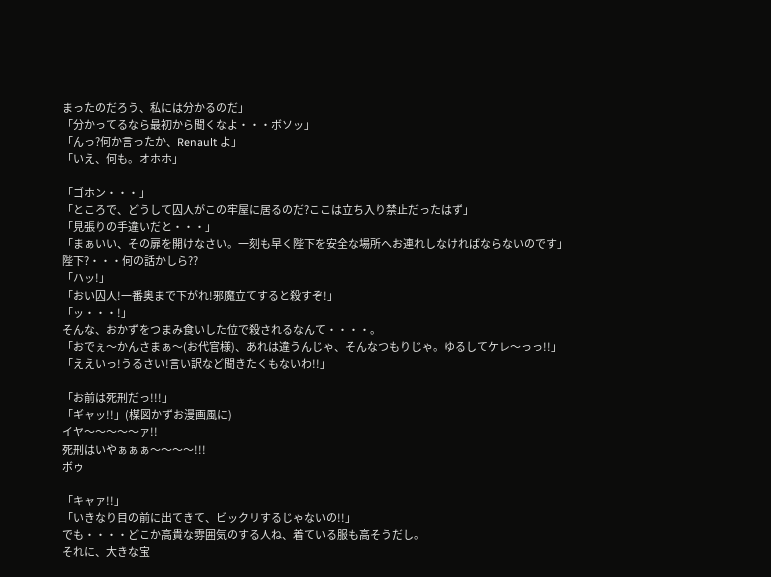まったのだろう、私には分かるのだ」
「分かってるなら最初から聞くなよ・・・ボソッ」
「んっ?何か言ったか、Renault よ」
「いえ、何も。オホホ」

「ゴホン・・・」
「ところで、どうして囚人がこの牢屋に居るのだ?ここは立ち入り禁止だったはず」
「見張りの手違いだと・・・」
「まぁいい、その扉を開けなさい。一刻も早く陛下を安全な場所へお連れしなければならないのです」
陛下?・・・何の話かしら??
「ハッ!」
「おい囚人!一番奥まで下がれ!邪魔立てすると殺すぞ!」
「ッ・・・!」
そんな、おかずをつまみ食いした位で殺されるなんて・・・・。
「おでぇ〜かんさまぁ〜(お代官様)、あれは違うんじゃ、そんなつもりじゃ。ゆるしてケレ〜っっ!!」
「ええいっ!うるさい!言い訳など聞きたくもないわ!!」

「お前は死刑だっ!!!」
「ギャッ!!」(楳図かずお漫画風に)
イヤ〜〜〜〜〜ァ!!
死刑はいやぁぁぁ〜〜〜〜!!!
ボゥ

「キャァ!!」
「いきなり目の前に出てきて、ビックリするじゃないの!!」
でも・・・・どこか高貴な雰囲気のする人ね、着ている服も高そうだし。
それに、大きな宝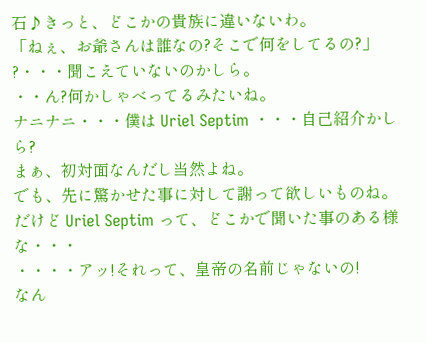石♪きっと、どこかの貴族に違いないわ。
「ねぇ、お爺さんは誰なの?そこで何をしてるの?」
?・・・聞こえていないのかしら。
・・ん?何かしゃべってるみたいね。
ナニナニ・・・僕は Uriel Septim ・・・自己紹介かしら?
まぁ、初対面なんだし当然よね。
でも、先に驚かせた事に対して謝って欲しいものね。
だけど Uriel Septim って、どこかで聞いた事のある様な・・・
・・・・アッ!それって、皇帝の名前じゃないの!
なん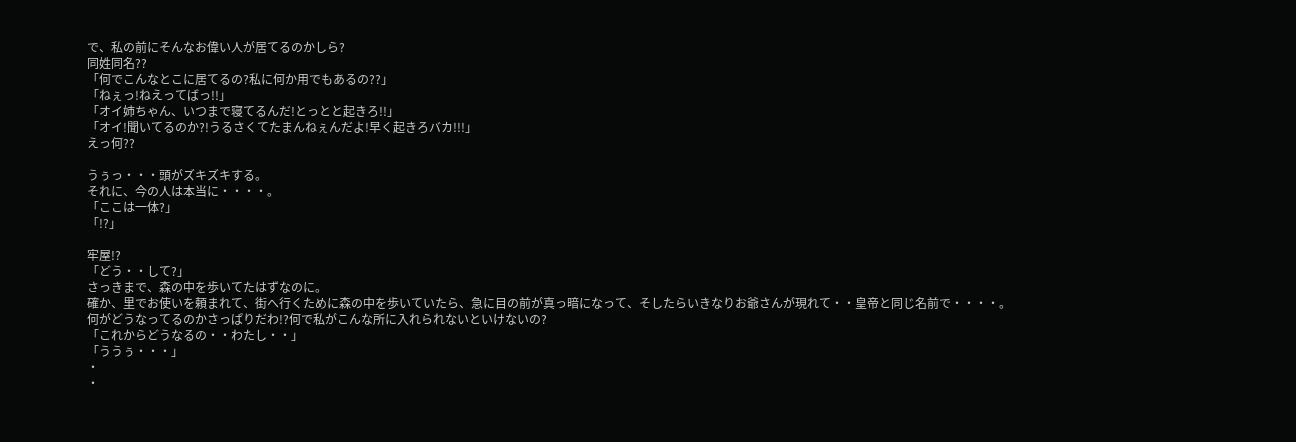で、私の前にそんなお偉い人が居てるのかしら?
同姓同名??
「何でこんなとこに居てるの?私に何か用でもあるの??」
「ねぇっ!ねえってばっ!!」
「オイ姉ちゃん、いつまで寝てるんだ!とっとと起きろ!!」
「オイ!聞いてるのか?!うるさくてたまんねぇんだよ!早く起きろバカ!!!」
えっ何??

うぅっ・・・頭がズキズキする。
それに、今の人は本当に・・・・。
「ここは一体?」
「!?」

牢屋!?
「どう・・して?」
さっきまで、森の中を歩いてたはずなのに。
確か、里でお使いを頼まれて、街へ行くために森の中を歩いていたら、急に目の前が真っ暗になって、そしたらいきなりお爺さんが現れて・・皇帝と同じ名前で・・・・。
何がどうなってるのかさっぱりだわ!?何で私がこんな所に入れられないといけないの?
「これからどうなるの・・わたし・・」
「ううぅ・・・」
・
・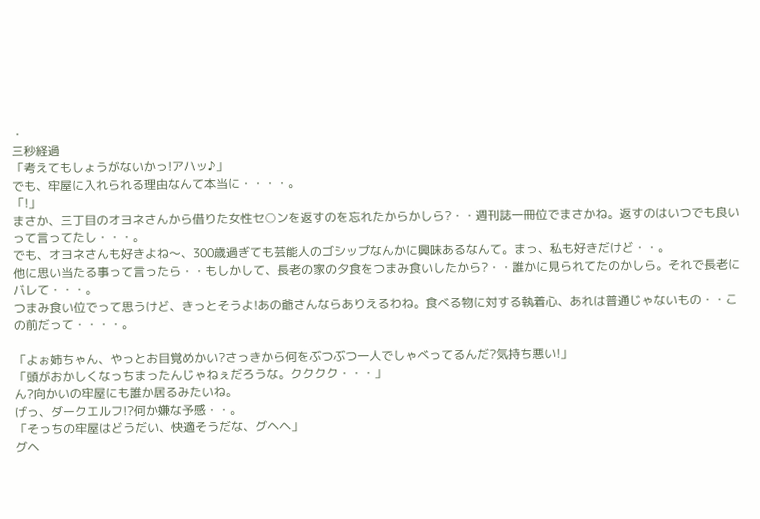・
三秒経過
「考えてもしょうがないかっ!アハッ♪」
でも、牢屋に入れられる理由なんて本当に・・・・。
「!」
まさか、三丁目のオヨネさんから借りた女性セ○ンを返すのを忘れたからかしら?・・週刊誌一冊位でまさかね。返すのはいつでも良いって言ってたし・・・。
でも、オヨネさんも好きよね〜、300歳過ぎても芸能人のゴシップなんかに興味あるなんて。まっ、私も好きだけど・・。
他に思い当たる事って言ったら・・もしかして、長老の家の夕食をつまみ食いしたから?・・誰かに見られてたのかしら。それで長老にバレて・・・。
つまみ食い位でって思うけど、きっとそうよ!あの爺さんならありえるわね。食べる物に対する執着心、あれは普通じゃないもの・・この前だって・・・・。

「よぉ姉ちゃん、やっとお目覚めかい?さっきから何をぶつぶつ一人でしゃべってるんだ?気持ち悪い!」
「頭がおかしくなっちまったんじゃねぇだろうな。クククク・・・」
ん?向かいの牢屋にも誰か居るみたいね。
げっ、ダークエルフ!?何か嫌な予感・・。
「そっちの牢屋はどうだい、快適そうだな、グヘヘ」
グヘ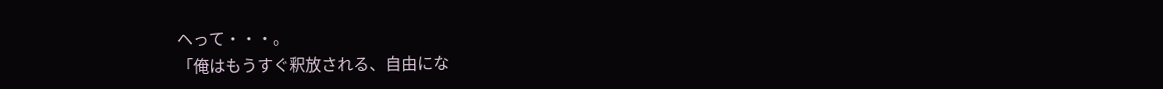ヘって・・・。
「俺はもうすぐ釈放される、自由にな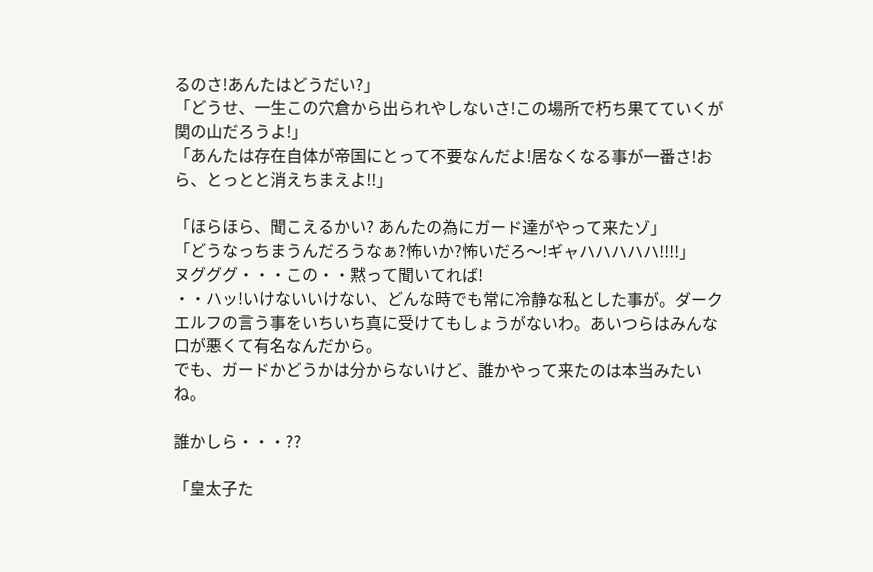るのさ!あんたはどうだい?」
「どうせ、一生この穴倉から出られやしないさ!この場所で朽ち果てていくが関の山だろうよ!」
「あんたは存在自体が帝国にとって不要なんだよ!居なくなる事が一番さ!おら、とっとと消えちまえよ!!」

「ほらほら、聞こえるかい? あんたの為にガード達がやって来たゾ」
「どうなっちまうんだろうなぁ?怖いか?怖いだろ〜!ギャハハハハハ!!!!」
ヌグググ・・・この・・黙って聞いてれば!
・・ハッ!いけないいけない、どんな時でも常に冷静な私とした事が。ダークエルフの言う事をいちいち真に受けてもしょうがないわ。あいつらはみんな口が悪くて有名なんだから。
でも、ガードかどうかは分からないけど、誰かやって来たのは本当みたいね。

誰かしら・・・??

「皇太子た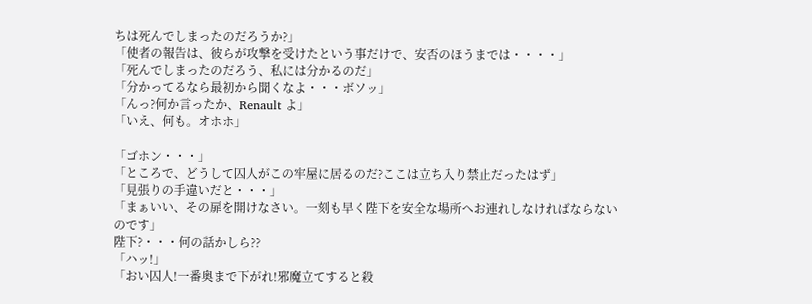ちは死んでしまったのだろうか?」
「使者の報告は、彼らが攻撃を受けたという事だけで、安否のほうまでは・・・・」
「死んでしまったのだろう、私には分かるのだ」
「分かってるなら最初から聞くなよ・・・ボソッ」
「んっ?何か言ったか、Renault よ」
「いえ、何も。オホホ」

「ゴホン・・・」
「ところで、どうして囚人がこの牢屋に居るのだ?ここは立ち入り禁止だったはず」
「見張りの手違いだと・・・」
「まぁいい、その扉を開けなさい。一刻も早く陛下を安全な場所へお連れしなければならないのです」
陛下?・・・何の話かしら??
「ハッ!」
「おい囚人!一番奥まで下がれ!邪魔立てすると殺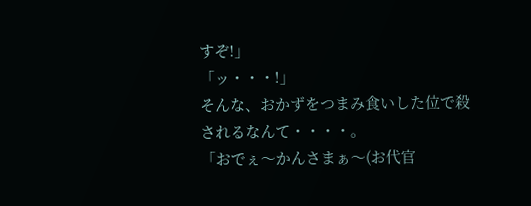すぞ!」
「ッ・・・!」
そんな、おかずをつまみ食いした位で殺されるなんて・・・・。
「おでぇ〜かんさまぁ〜(お代官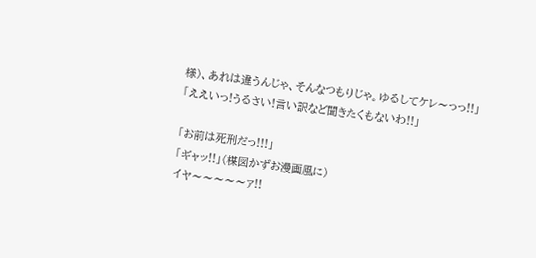様)、あれは違うんじゃ、そんなつもりじゃ。ゆるしてケレ〜っっ!!」
「ええいっ!うるさい!言い訳など聞きたくもないわ!!」

「お前は死刑だっ!!!」
「ギャッ!!」(楳図かずお漫画風に)
イヤ〜〜〜〜〜ァ!!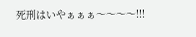死刑はいやぁぁぁ〜〜〜〜!!!